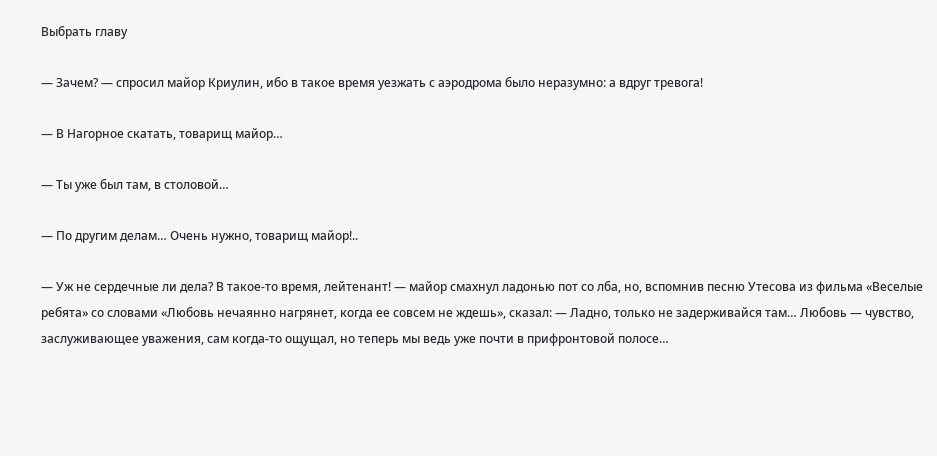Выбрать главу

— Зачем? — спросил майор Криулин, ибо в такое время уезжать с аэродрома было неразумно: а вдруг тревога!

— В Нагорное скатать, товарищ майор…

— Ты уже был там, в столовой…

— По другим делам… Очень нужно, товарищ майор!..

— Уж не сердечные ли дела? В такое-то время, лейтенант! — майор смахнул ладонью пот со лба, но, вспомнив песню Утесова из фильма «Веселые ребята» со словами «Любовь нечаянно нагрянет, когда ее совсем не ждешь», сказал: — Ладно, только не задерживайся там… Любовь — чувство, заслуживающее уважения, сам когда-то ощущал, но теперь мы ведь уже почти в прифронтовой полосе…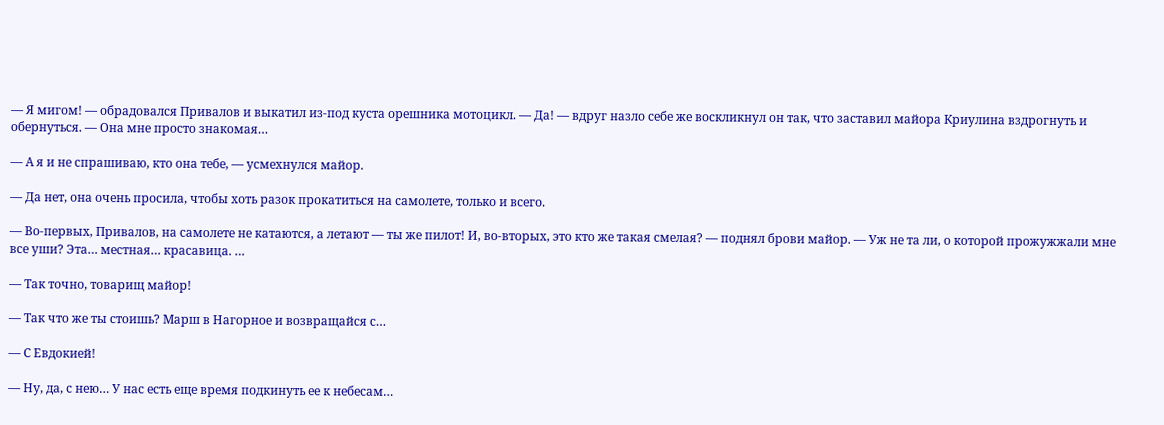— Я мигом! — обрадовался Привалов и выкатил из-под куста орешника мотоцикл. — Да! — вдруг назло себе же воскликнул он так, что заставил майора Криулина вздрогнуть и обернуться. — Она мне просто знакомая…

— А я и не спрашиваю, кто она тебе, — усмехнулся майор.

— Да нет, она очень просила, чтобы хоть разок прокатиться на самолете, только и всего.

— Во-первых, Привалов, на самолете не катаются, а летают — ты же пилот! И, во-вторых, это кто же такая смелая? — поднял брови майор. — Уж не та ли, о которой прожужжали мне все уши? Эта… местная… красавица. …

— Так точно, товарищ майор!

— Так что же ты стоишь? Марш в Нагорное и возвращайся с…

— С Евдокией!

— Ну, да, с нею… У нас есть еще время подкинуть ее к небесам…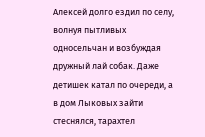Алексей долго ездил по селу, волнуя пытливых односельчан и возбуждая дружный лай собак. Даже детишек катал по очереди, а в дом Лыковых зайти стеснялся, тарахтел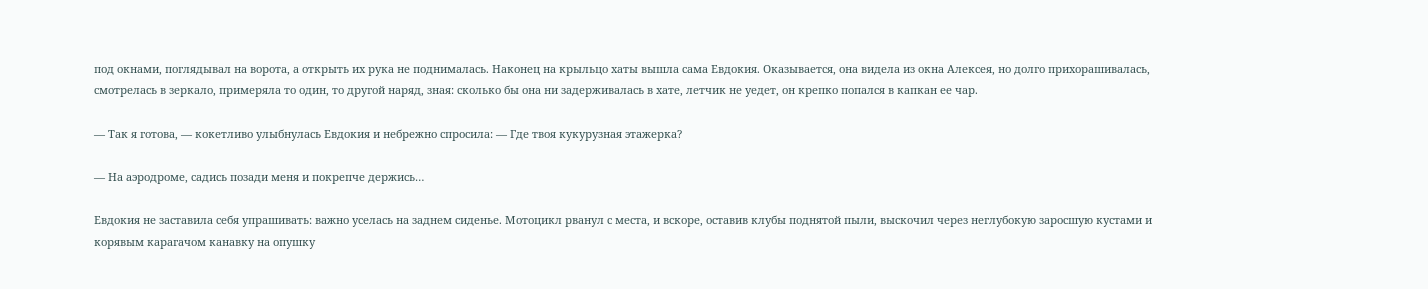под окнами, поглядывал на ворота, а открыть их рука не поднималась. Наконец на крыльцо хаты вышла сама Евдокия. Оказывается, она видела из окна Алексея, но долго прихорашивалась, смотрелась в зеркало, примеряла то один, то другой наряд, зная: сколько бы она ни задерживалась в хате, летчик не уедет, он крепко попался в капкан ее чар.

— Так я готова, — кокетливо улыбнулась Евдокия и небрежно спросила: — Где твоя кукурузная этажерка?

— На аэродроме, садись позади меня и покрепче держись…

Евдокия не заставила себя упрашивать: важно уселась на заднем сиденье. Мотоцикл рванул с места, и вскоре, оставив клубы поднятой пыли, выскочил через неглубокую заросшую кустами и корявым карагачом канавку на опушку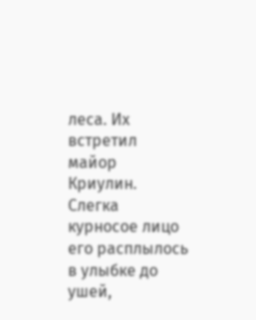леса. Их встретил майор Криулин. Слегка курносое лицо его расплылось в улыбке до ушей,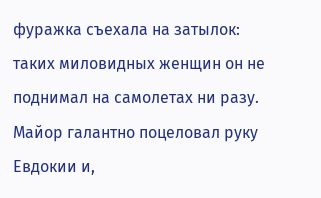фуражка съехала на затылок: таких миловидных женщин он не поднимал на самолетах ни разу. Майор галантно поцеловал руку Евдокии и,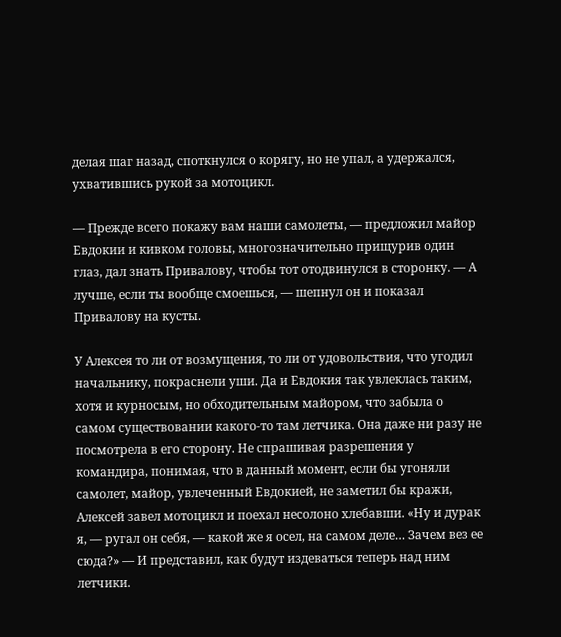делая шаг назад, споткнулся о корягу, но не упал, а удержался, ухватившись рукой за мотоцикл.

— Прежде всего покажу вам наши самолеты, — предложил майор Евдокии и кивком головы, многозначительно прищурив один глаз, дал знать Привалову, чтобы тот отодвинулся в сторонку. — А лучше, если ты вообще смоешься, — шепнул он и показал Привалову на кусты.

У Алексея то ли от возмущения, то ли от удовольствия, что угодил начальнику, покраснели уши. Да и Евдокия так увлеклась таким, хотя и курносым, но обходительным майором, что забыла о самом существовании какого-то там летчика. Она даже ни разу не посмотрела в его сторону. Не спрашивая разрешения у командира, понимая, что в данный момент, если бы угоняли самолет, майор, увлеченный Евдокией, не заметил бы кражи, Алексей завел мотоцикл и поехал несолоно хлебавши. «Ну и дурак я, — ругал он себя, — какой же я осел, на самом деле… Зачем вез ее сюда?» — И представил, как будут издеваться теперь над ним летчики.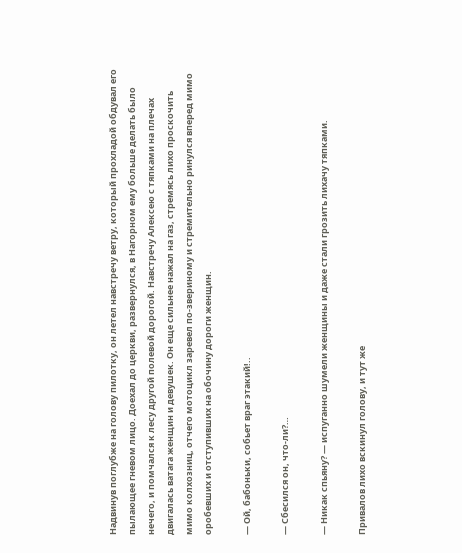Надвинув поглубже на голову пилотку, он летел навстречу ветру, который прохладой обдувал его пылающее гневом лицо. Доехал до церкви, развернулся, в Нагорном ему больше делать было нечего, и помчался к лесу другой полевой дорогой. Навстречу Алексею с тяпками на плечах двигалась ватага женщин и девушек. Он еще сильнее нажал на газ, стремясь лихо проскочить мимо колхозниц, отчего мотоцикл заревел по-звериному и стремительно ринулся вперед мимо оробевших и отступивших на обочину дороги женщин.

— Ой, бабоньки, собьет враг этакий!..

— Сбесился он, что-ли?…

— Никак спьяну? — испуганно шумели женщины и даже стали грозить лихачу тяпками.

Привалов лихо вскинул голову, и тут же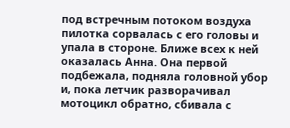под встречным потоком воздуха пилотка сорвалась с его головы и упала в стороне. Ближе всех к ней оказалась Анна. Она первой подбежала, подняла головной убор и, пока летчик разворачивал мотоцикл обратно, сбивала с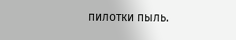пилотки пыль.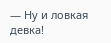— Ну и ловкая девка!